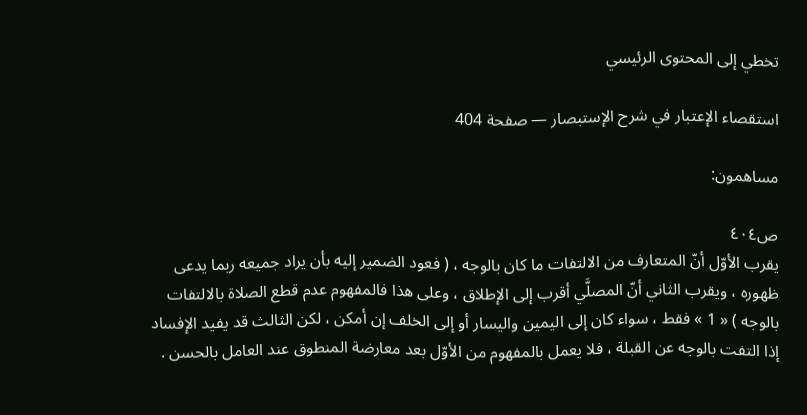تخطي إلى المحتوى الرئيسي

استقصاء الإعتبار في شرح الإستبصار — صفحة 404

مساهمون:

ص٤٠٤
يقرب الأوّل أنّ المتعارف من الالتفات ما كان بالوجه ، ( فعود الضمير إليه بأن يراد جميعه ربما يدعى ظهوره ، ويقرب الثاني أنّ المصلَّي أقرب إلى الإطلاق ، وعلى هذا فالمفهوم عدم قطع الصلاة بالالتفات بالوجه ) « 1 » فقط ، سواء كان إلى اليمين واليسار أو إلى الخلف إن أمكن ، لكن الثالث قد يفيد الإفساد إذا التفت بالوجه عن القبلة ، فلا يعمل بالمفهوم من الأوّل بعد معارضة المنطوق عند العامل بالحسن .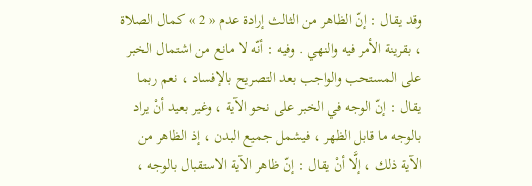وقد يقال : إنّ الظاهر من الثالث إرادة عدم « 2 » كمال الصلاة ، بقرينة الأمر فيه والنهي . وفيه : أنّه لا مانع من اشتمال الخبر على المستحب والواجب بعد التصريح بالإفساد ، نعم ربما يقال : إنّ الوجه في الخبر على نحو الآية ، وغير بعيد أنْ يراد بالوجه ما قابل الظهر ، فيشمل جميع البدن ، إذ الظاهر من الآية ذلك ، إلَّا أنْ يقال : إنّ ظاهر الآية الاستقبال بالوجه ،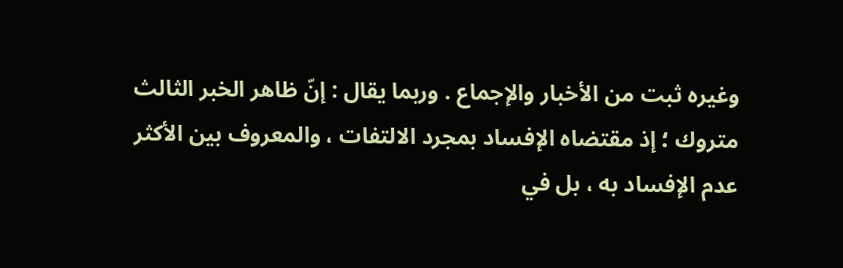وغيره ثبت من الأخبار والإجماع . وربما يقال : إنّ ظاهر الخبر الثالث متروك ؛ إذ مقتضاه الإفساد بمجرد الالتفات ، والمعروف بين الأكثر عدم الإفساد به ، بل في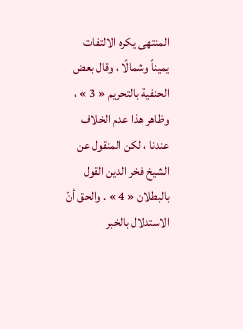المنتهى يكره الالتفات يميناً وشمالًا ، وقال بعض الحنفية بالتحريم « 3 » ، وظاهر هذا عدم الخلاف عندنا ، لكن المنقول عن الشيخ فخر الدين القول بالبطلان « 4 » . والحق أنّ الاستدلال بالخبر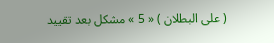( على البطلان ) « 5 » مشكل بعد تقييد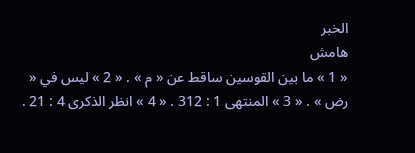الخبر
هامش
« 1 » ما بين القوسين ساقط عن « م » . « 2 » ليس في « رض » . « 3 » المنتهى 1 : 312 . « 4 » انظر الذكرى 4 : 21 .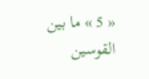« 5 » ما بين القوسين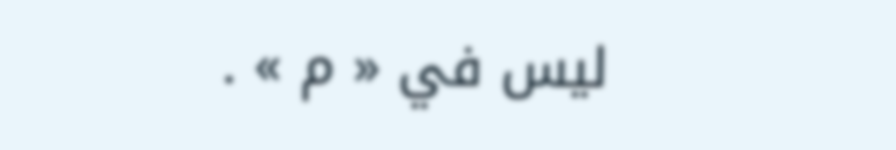ليس في « م » .